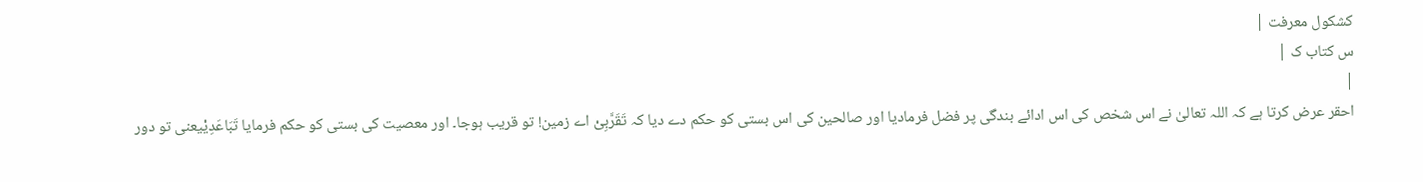کشکول معرفت |
س کتاب ک |
|
احقر عرض کرتا ہے کہ اللہ تعالیٰ نے اس شخص کی اس ادائے بندگی پر فضل فرمادیا اور صالحین کی اس بستی کو حکم دے دیا کہ تَقَرَّبِیْ اے زمین! تو قریب ہوجا۔ اور معصیت کی بستی کو حکم فرمایا تَبَاعَدِیْیعنی تو دور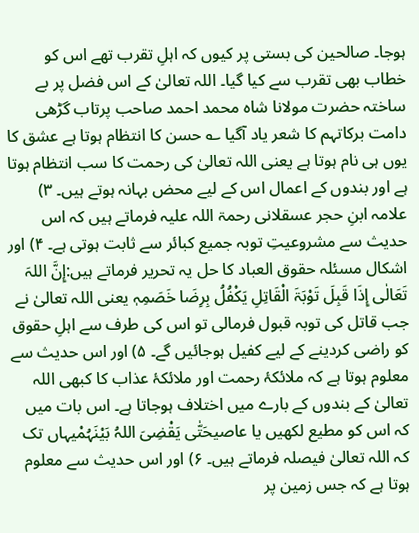ہوجا۔ صالحین کی بستی پر کیوں کہ اہلِ تقرب تھے اس کو خطاب بھی تقرب سے کیا گیا۔ اللہ تعالیٰ کے اس فضل پر بے ساختہ حضرت مولانا شاہ محمد احمد صاحب پرتاب گڑھی دامت برکاتہم کا شعر یاد آگیا ؎ حسن کا انتظام ہوتا ہے عشق کا یوں ہی نام ہوتا ہے یعنی اللہ تعالیٰ کی رحمت کا سب انتظام ہوتا ہے اور بندوں کے اعمال اس کے لیے محض بہانہ ہوتے ہیں۔ ۳) علامہ ابنِ حجر عسقلانی رحمۃ اللہ علیہ فرماتے ہیں کہ اس حدیث سے مشروعیتِ توبہ جمیع کبائر سے ثابت ہوتی ہے۔ ۴) اور اشکال مسئلہ حقوق العباد کا حل یہ تحریر فرماتے ہیں:إِنَّ اللہَ تَعَالٰی إِذَا قَبِلَ تَوْبَۃَ الْقَاتِلِ یَکْفُلُ بِرِضَا خَصَمِہٖ یعنی اللہ تعالیٰ نے جب قاتل کی توبہ قبول فرمالی تو اس کی طرف سے اہلِ حقوق کو راضی کردینے کے لیے کفیل ہوجائیں گے۔ ۵) اور اس حدیث سے معلوم ہوتا ہے کہ ملائکۂ رحمت اور ملائکۂ عذاب کا کبھی اللہ تعالیٰ کے بندوں کے بارے میں اختلاف ہوجاتا ہے۔ اس بات میں کہ اس کو مطیع لکھیں یا عاصیحَتّٰی یَقْضِیَ اللہُ بَیْنَہُمْیہاں تک کہ اللہ تعالیٰ فیصلہ فرماتے ہیں۔ ۶) اور اس حدیث سے معلوم ہوتا ہے کہ جس زمین پر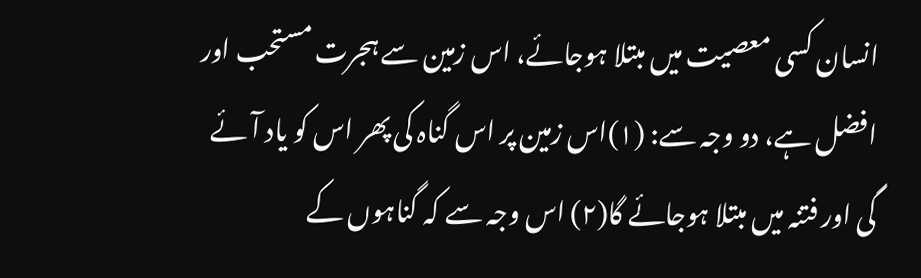انسان کسی معصیت میں مبتلا ہوجائے، اس زمین سے ہجرت مستحب اور افضل ہے، دو وجہ سے: (۱)اس زمین پر اس گناہ کی پھر اس کو یاد آئے گی اور فتنہ میں مبتلا ہوجائے گا(۲) اس وجہ سے کہ گناہوں کے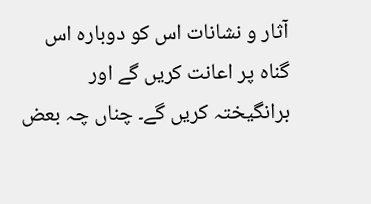آثار و نشانات اس کو دوبارہ اس گناہ پر اعانت کریں گے اور برانگیختہ کریں گے۔ چناں چہ بعض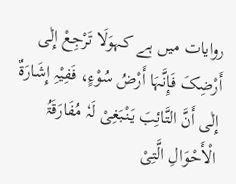روایات میں ہے کہوَلَا تَرْجِعْ إِلٰی أَرْضِکَ فَإِنَّہَا أَرْضُ سُوْءٍ، فَفِیْہِ إِشَارَۃٌ إِلٰی أَنَّ التَّائِبَ یَنْبَغِیْ لَہٗ مُفَارَقَۃُ الْأَحْوَالِ الَّتِیْ